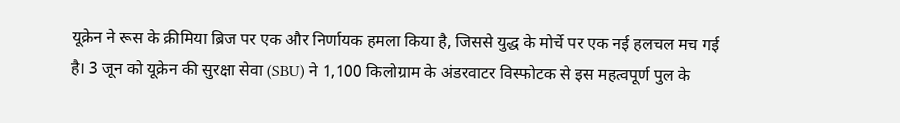यूक्रेन ने रूस के क्रीमिया ब्रिज पर एक और निर्णायक हमला किया है, जिससे युद्ध के मोर्चे पर एक नई हलचल मच गई है। 3 जून को यूक्रेन की सुरक्षा सेवा (SBU) ने 1,100 किलोग्राम के अंडरवाटर विस्फोटक से इस महत्वपूर्ण पुल के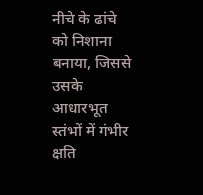नीचे के ढांचे को निशाना बनाया, जिससे उसके आधारभूत स्तंभों में गंभीर क्षति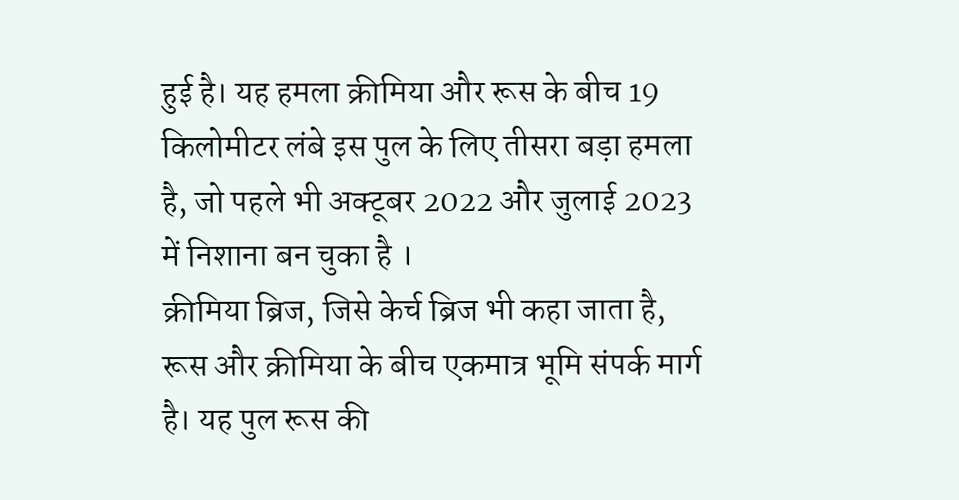हुई है। यह हमला क्रीमिया और रूस के बीच 19 किलोमीटर लंबे इस पुल के लिए तीसरा बड़ा हमला है, जो पहले भी अक्टूबर 2022 और जुलाई 2023 में निशाना बन चुका है ।
क्रीमिया ब्रिज, जिसे केर्च ब्रिज भी कहा जाता है, रूस और क्रीमिया के बीच एकमात्र भूमि संपर्क मार्ग है। यह पुल रूस की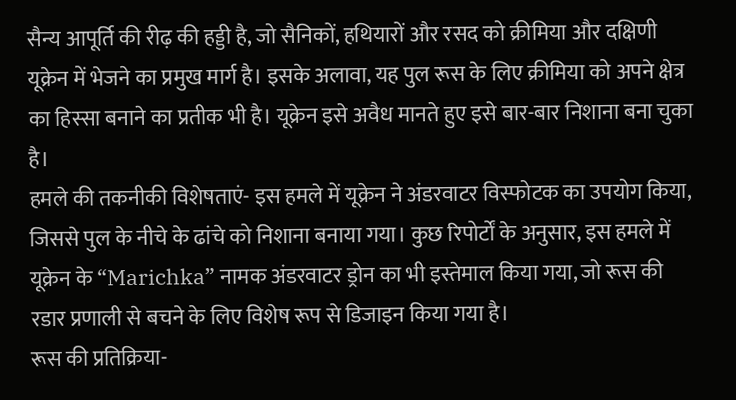सैन्य आपूर्ति की रीढ़ की हड्डी है, जो सैनिकों, हथियारों और रसद को क्रीमिया और दक्षिणी यूक्रेन में भेजने का प्रमुख मार्ग है। इसके अलावा, यह पुल रूस के लिए क्रीमिया को अपने क्षेत्र का हिस्सा बनाने का प्रतीक भी है। यूक्रेन इसे अवैध मानते हुए इसे बार-बार निशाना बना चुका है।
हमले की तकनीकी विशेषताएं- इस हमले में यूक्रेन ने अंडरवाटर विस्फोटक का उपयोग किया, जिससे पुल के नीचे के ढांचे को निशाना बनाया गया। कुछ रिपोर्टों के अनुसार, इस हमले में यूक्रेन के “Marichka” नामक अंडरवाटर ड्रोन का भी इस्तेमाल किया गया, जो रूस की रडार प्रणाली से बचने के लिए विशेष रूप से डिजाइन किया गया है।
रूस की प्रतिक्रिया-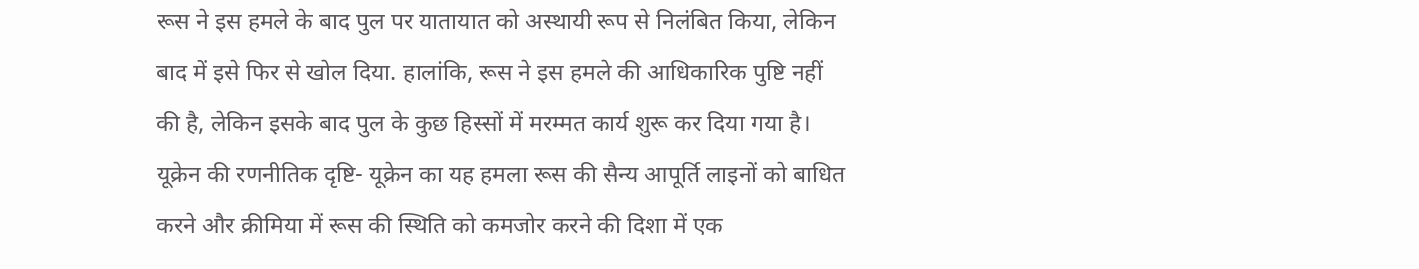रूस ने इस हमले के बाद पुल पर यातायात को अस्थायी रूप से निलंबित किया, लेकिन बाद में इसे फिर से खोल दिया. हालांकि, रूस ने इस हमले की आधिकारिक पुष्टि नहीं की है, लेकिन इसके बाद पुल के कुछ हिस्सों में मरम्मत कार्य शुरू कर दिया गया है।
यूक्रेन की रणनीतिक दृष्टि- यूक्रेन का यह हमला रूस की सैन्य आपूर्ति लाइनों को बाधित करने और क्रीमिया में रूस की स्थिति को कमजोर करने की दिशा में एक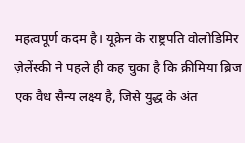महत्वपूर्ण कदम है। यूक्रेन के राष्ट्रपति वोलोडिमिर ज़ेलेंस्की ने पहले ही कह चुका है कि क्रीमिया ब्रिज एक वैध सैन्य लक्ष्य है, जिसे युद्ध के अंत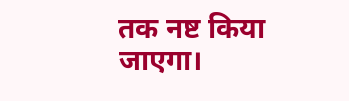तक नष्ट किया जाएगा।